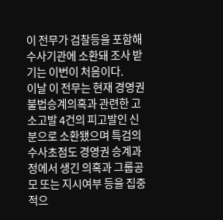이 전무가 검찰등을 포함해 수사기관에 소환돼 조사 받기는 이번이 처음이다.
이날 이 전무는 현재 경영권 불법승계의혹과 관련한 고소고발 4건의 피고발인 신분으로 소환됐으며 특검의 수사초점도 경영권 승계과정에서 생긴 의혹과 그룹공모 또는 지시여부 등을 집중적으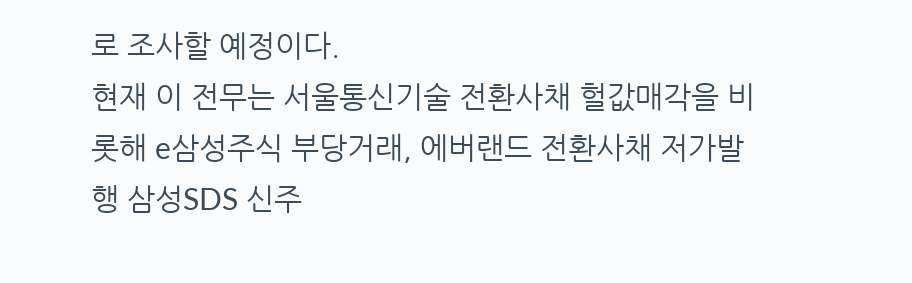로 조사할 예정이다.
현재 이 전무는 서울통신기술 전환사채 헐값매각을 비롯해 e삼성주식 부당거래, 에버랜드 전환사채 저가발행 삼성SDS 신주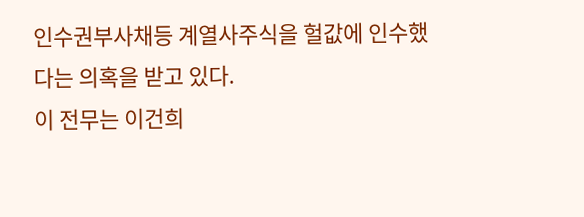인수권부사채등 계열사주식을 헐값에 인수했다는 의혹을 받고 있다.
이 전무는 이건희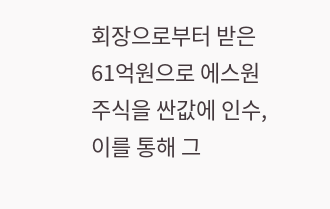회장으로부터 받은 61억원으로 에스원 주식을 싼값에 인수, 이를 통해 그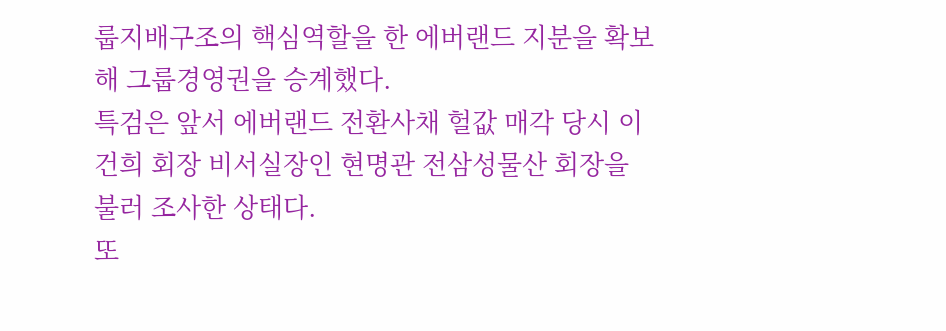룹지배구조의 핵심역할을 한 에버랜드 지분을 확보해 그룹경영권을 승계했다.
특검은 앞서 에버랜드 전환사채 헐값 매각 당시 이건희 회장 비서실장인 현명관 전삼성물산 회장을 불러 조사한 상태다.
또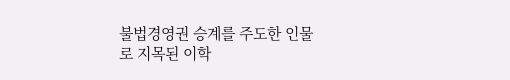불법경영권 승계를 주도한 인물로 지목된 이학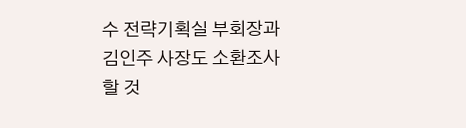수 전략기획실 부회장과 김인주 사장도 소환조사할 것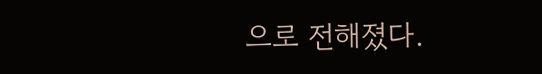으로 전해졌다.